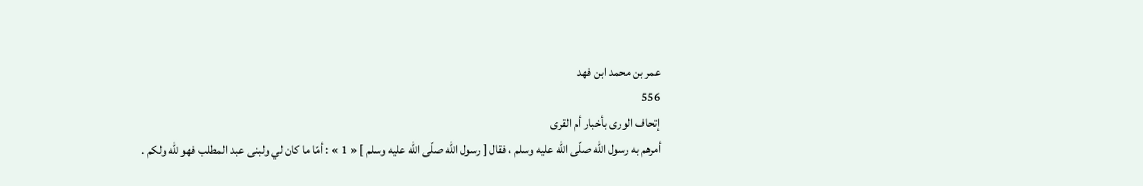عمر بن محمد ابن فهد
556
إتحاف الورى بأخبار أم القرى
أمرهم به رسول اللّه صلّى اللّه عليه وسلم ، فقال [ رسول اللّه صلّى اللّه عليه وسلم ] « 1 » : أمّا ما كان لي ولبنى عبد المطلب فهو للّه ولكم .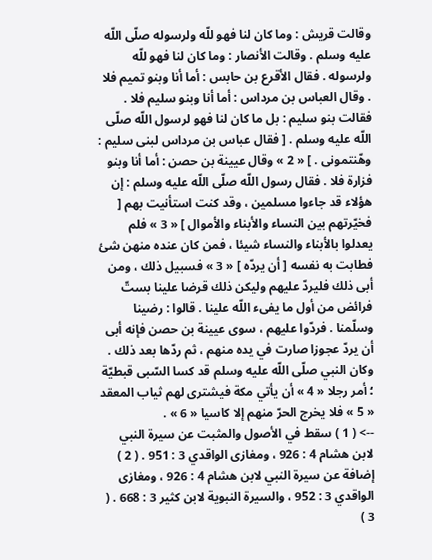وقالت قريش : وما كان لنا فهو للّه ولرسوله صلّى اللّه عليه وسلم . وقالت الأنصار : وما كان لنا فهو للّه ولرسوله . فقال الأقرع بن حابس : أما أنا وبنو تميم فلا . وقال العباس بن مرداس : أما أنا وبنو سليم فلا . فقالت بنو سليم : بل ما كان لنا فهو لرسول اللّه صلّى اللّه عليه وسلم . [ فقال عباس بن مرداس لبنى سليم : وهّنتمونى . ] « 2 » وقال عيينة بن حصن : أما أنا وبنو فزارة فلا . فقال رسول اللّه صلّى اللّه عليه وسلم : إن هؤلاء قد جاءوا مسلمين ، وقد كنت استأنيت بهم [ فخيّرتهم بين النساء والأبناء والأموال ] « 3 » فلم يعدلوا بالأبناء والنساء شيئا ، فمن كان عنده منهن شئ فطابت به نفسه [ أن يردّه ] « 3 » فسبيل ذلك ، ومن أبى ذلك فليردّ عليهم وليكن ذلك قرضا علينا بستّ فرائض من أول ما يفىء اللّه علينا . قالوا : رضينا وسلّمنا . فردّوا عليهم ، سوى عيينة بن حصن فإنه أبى أن يردّ عجوزا صارت في يده منهم ، ثم ردّها بعد ذلك . وكان النبي صلّى اللّه عليه وسلم قد كسا السّبى قبطيّة ؛ أمر رجلا « 4 » أن يأتي مكة فيشترى لهم ثياب المعقد « 5 » فلا يخرج الحرّ منهم إلا كاسيا « 6 » .
--> ( 1 ) سقط في الأصول والمثبت عن سيرة النبي لابن هشام 4 : 926 ، ومغازى الواقدي 3 : 951 . ( 2 ) إضافة عن سيرة النبي لابن هشام 4 : 926 ، ومغازى الواقدي 3 : 952 ، والسيرة النبوية لابن كثير 3 : 668 . ( 3 )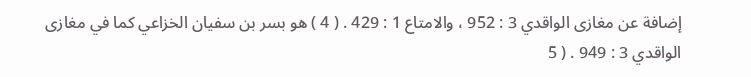إضافة عن مغازى الواقدي 3 : 952 ، والامتاع 1 : 429 . ( 4 ) هو بسر بن سفيان الخزاعي كما في مغازى الواقدي 3 : 949 . ( 5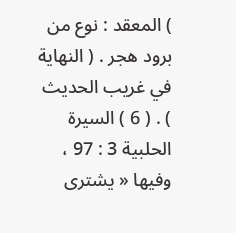) المعقد : نوع من برود هجر . ( النهاية في غريب الحديث ) . ( 6 ) السيرة الحلبية 3 : 97 ، وفيها « يشترى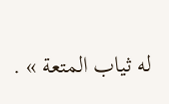له ثياب المتعة » .